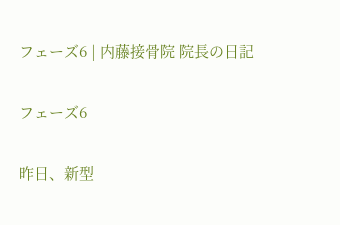フェーズ6 | 内藤接骨院 院長の日記

フェーズ6

昨日、新型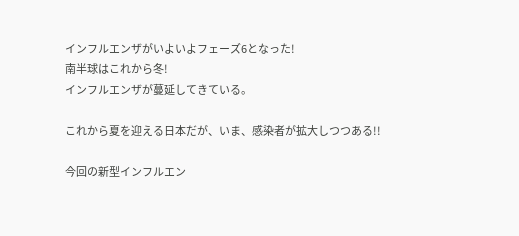インフルエンザがいよいよフェーズ6となった!
南半球はこれから冬!
インフルエンザが蔓延してきている。

これから夏を迎える日本だが、いま、感染者が拡大しつつある!!

今回の新型インフルエン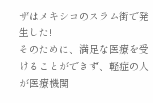ザはメキシコのスラム街で発生した!
そのために、満足な医療を受けることができず、軽症の人が医療機関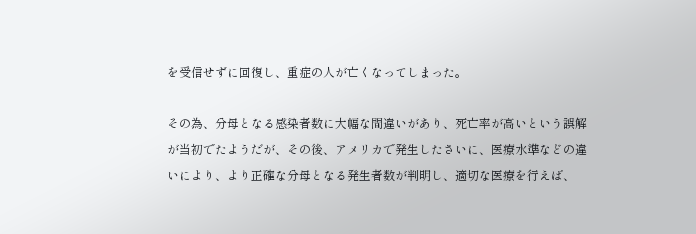を受信せずに回復し、重症の人が亡くなってしまった。

その為、分母となる感染者数に大幅な間違いがあり、死亡率が高いという誤解が当初でたようだが、その後、アメリカで発生したさいに、医療水準などの違いにより、より正確な分母となる発生者数が判明し、適切な医療を行えば、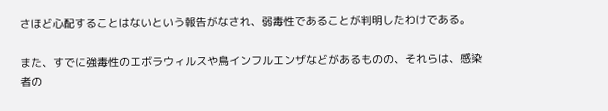さほど心配することはないという報告がなされ、弱毒性であることが判明したわけである。

また、すでに強毒性のエボラウィルスや鳥インフルエンザなどがあるものの、それらは、感染者の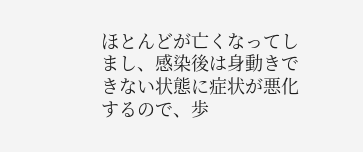ほとんどが亡くなってしまし、感染後は身動きできない状態に症状が悪化するので、歩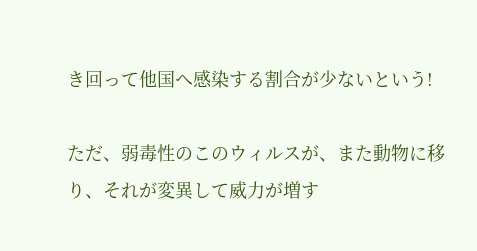き回って他国へ感染する割合が少ないという!

ただ、弱毒性のこのウィルスが、また動物に移り、それが変異して威力が増す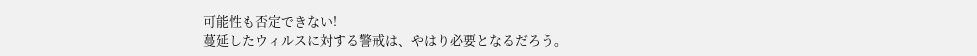可能性も否定できない!
蔓延したウィルスに対する警戒は、やはり必要となるだろう。